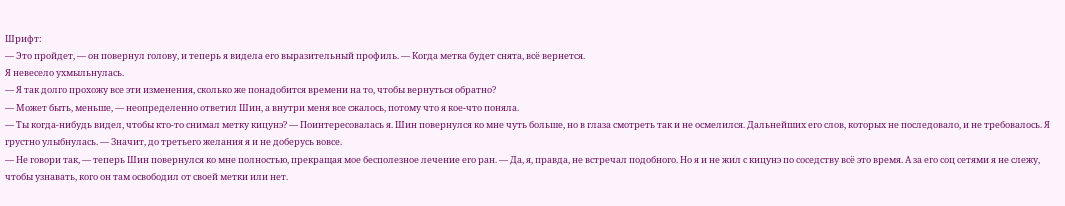Шрифт:
— Это пройдет, — он повернул голову, и теперь я видела его выразительный профиль. — Когда метка будет снята, всё вернется.
Я невесело ухмыльнулась.
— Я так долго прохожу все эти изменения, сколько же понадобится времени на то, чтобы вернуться обратно?
— Может быть, меньше, — неопределенно ответил Шин, а внутри меня все сжалось, потому что я кое-что поняла.
— Ты когда-нибудь видел, чтобы кто-то снимал метку кицунэ? — Поинтересовалась я. Шин повернулся ко мне чуть больше, но в глаза смотреть так и не осмелился. Дальнейших его слов, которых не последовало, и не требовалось. Я грустно улыбнулась. — Значит, до третьего желания я и не доберусь вовсе.
— Не говори так, — теперь Шин повернулся ко мне полностью, прекращая мое бесполезное лечение его ран. — Да, я, правда, не встречал подобного. Но я и не жил с кицунэ по соседству всё это время. А за его соц сетями я не слежу, чтобы узнавать, кого он там освободил от своей метки или нет.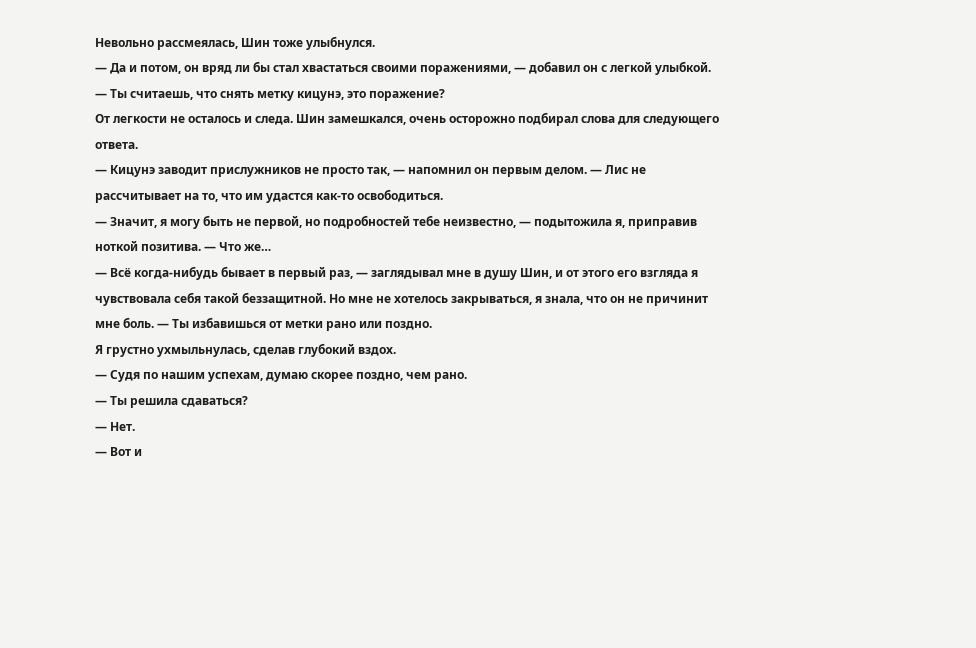Невольно рассмеялась, Шин тоже улыбнулся.
— Да и потом, он вряд ли бы стал хвастаться своими поражениями, — добавил он с легкой улыбкой.
— Ты считаешь, что снять метку кицунэ, это поражение?
От легкости не осталось и следа. Шин замешкался, очень осторожно подбирал слова для следующего ответа.
— Кицунэ заводит прислужников не просто так, — напомнил он первым делом. — Лис не рассчитывает на то, что им удастся как-то освободиться.
— Значит, я могу быть не первой, но подробностей тебе неизвестно, — подытожила я, приправив ноткой позитива. — Что же…
— Всё когда-нибудь бывает в первый раз, — заглядывал мне в душу Шин, и от этого его взгляда я чувствовала себя такой беззащитной. Но мне не хотелось закрываться, я знала, что он не причинит мне боль. — Ты избавишься от метки рано или поздно.
Я грустно ухмыльнулась, сделав глубокий вздох.
— Судя по нашим успехам, думаю скорее поздно, чем рано.
— Ты решила сдаваться?
— Нет.
— Вот и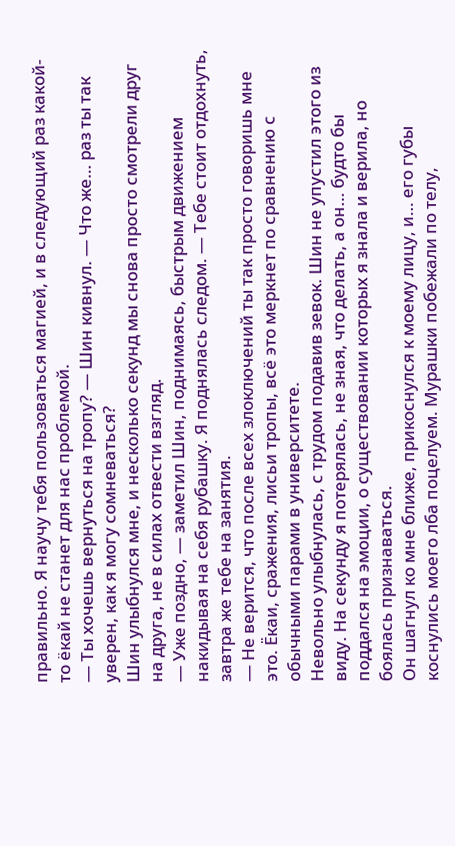правильно. Я научу тебя пользоваться магией, и в следующий раз какой-то ёкай не станет для нас проблемой.
— Ты хочешь вернуться на тропу? — Шин кивнул. — Что же… раз ты так уверен, как я могу сомневаться?
Шин улыбнулся мне, и несколько секунд мы снова просто смотрели друг на друга, не в силах отвести взгляд.
— Уже поздно, — заметил Шин, поднимаясь, быстрым движением накидывая на себя рубашку. Я поднялась следом. — Тебе стоит отдохнуть, завтра же тебе на занятия.
— Не верится, что после всех злоключений ты так просто говоришь мне это. Ёкаи, сражения, лисьи тропы, всё это меркнет по сравнению с обычными парами в университете.
Невольно улыбнулась, с трудом подавив зевок. Шин не упустил этого из виду. На секунду я потерялась, не зная, что делать, а он… будто бы поддался на эмоции, о существовании которых я знала и верила, но боялась признаваться.
Он шагнул ко мне ближе, прикоснулся к моему лицу, и… его губы коснулись моего лба поцелуем. Мурашки побежали по телу,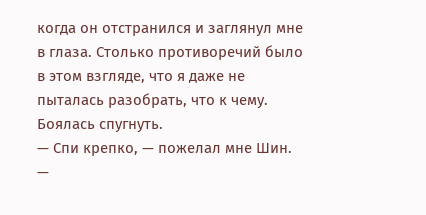когда он отстранился и заглянул мне в глаза. Столько противоречий было в этом взгляде, что я даже не пыталась разобрать, что к чему. Боялась спугнуть.
— Спи крепко, — пожелал мне Шин.
—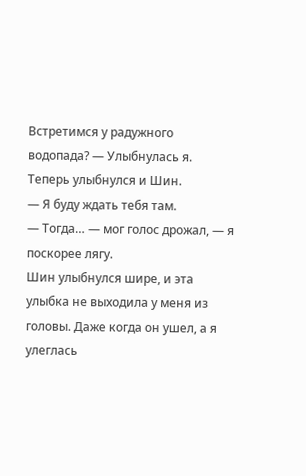Встретимся у радужного водопада? — Улыбнулась я.
Теперь улыбнулся и Шин.
— Я буду ждать тебя там.
— Тогда… — мог голос дрожал, — я поскорее лягу.
Шин улыбнулся шире, и эта улыбка не выходила у меня из головы. Даже когда он ушел, а я улеглась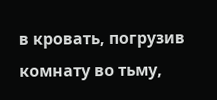в кровать, погрузив комнату во тьму,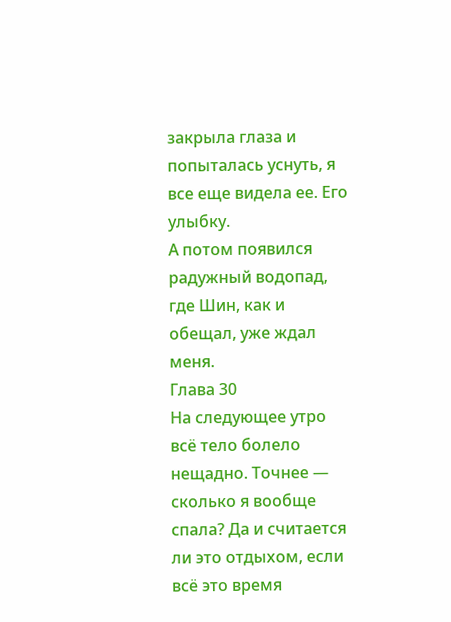закрыла глаза и попыталась уснуть, я все еще видела ее. Его улыбку.
А потом появился радужный водопад, где Шин, как и обещал, уже ждал меня.
Глава 30
На следующее утро всё тело болело нещадно. Точнее — сколько я вообще спала? Да и считается ли это отдыхом, если всё это время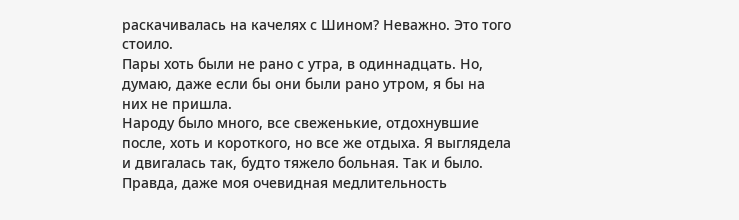раскачивалась на качелях с Шином? Неважно. Это того стоило.
Пары хоть были не рано с утра, в одиннадцать. Но, думаю, даже если бы они были рано утром, я бы на них не пришла.
Народу было много, все свеженькие, отдохнувшие после, хоть и короткого, но все же отдыха. Я выглядела и двигалась так, будто тяжело больная. Так и было. Правда, даже моя очевидная медлительность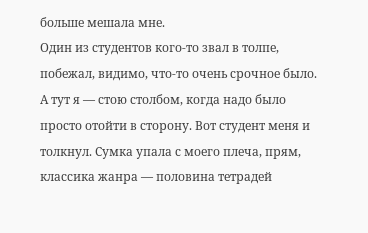больше мешала мне.
Один из студентов кого-то звал в толпе, побежал, видимо, что-то очень срочное было. А тут я — стою столбом, когда надо было просто отойти в сторону. Вот студент меня и толкнул. Сумка упала с моего плеча, прям, классика жанра — половина тетрадей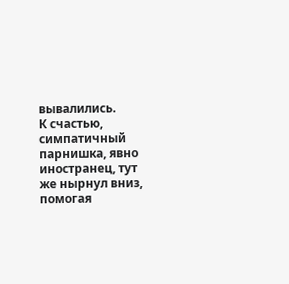вывалились.
К счастью, симпатичный парнишка, явно иностранец, тут же нырнул вниз, помогая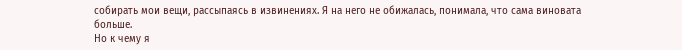собирать мои вещи, рассыпаясь в извинениях. Я на него не обижалась, понимала, что сама виновата больше.
Но к чему я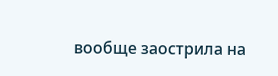вообще заострила на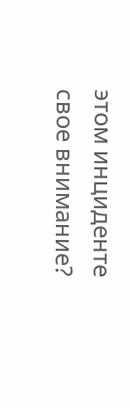этом инциденте свое внимание?